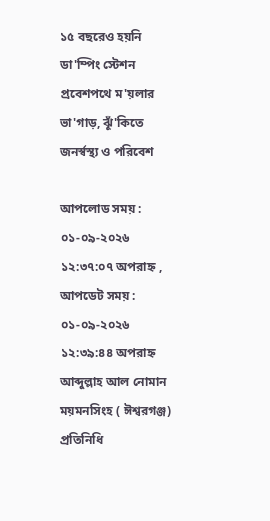১৫ বছরেও হয়নি ডা'ম্পিং স্টেশন প্রবেশপথে ম'য়লার ভা'গাড়, ঝূঁ'কিতে জনর্স্বস্থ্য ও পরিবেশ

আপলোড সময় : ০১-০৯-২০২৬ ১২:৩৭:০৭ অপরাহ্ন , আপডেট সময় : ০১-০৯-২০২৬ ১২:৩৯:৪৪ অপরাহ্ন
আব্দুল্লাহ আল নোমান ময়মনসিংহ ( ঈশ্বরগঞ্জ) প্রতিনিধি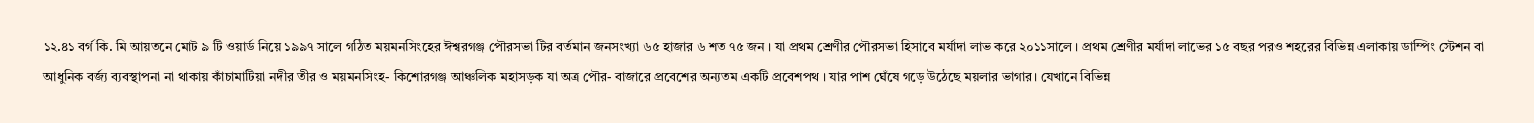১২.৪১ বর্গ কি. মি আয়তনে মোট ৯ টি ওয়ার্ড নিয়ে ১৯৯৭ সালে গঠিত ময়মনসিংহের ঈশ্বরগঞ্জ পৌরসভা টির বর্তমান জনসংখ্যা ৬৫ হাজার ৬ শত ৭৫ জন । যা প্রথম শ্রেণীর পৌরসভা হিসাবে মর্যাদা লাভ করে ২০১১সালে । প্রথম শ্রেণীর মর্যাদা লাভের ১৫ বছর পরও শহরের বিভিন্ন এলাকায় ডাম্পিং স্টেশন বা আধুনিক বর্জ্য ব্যবস্থাপনা না থাকায় কাঁচামাটিয়া নদীর তীর ও ময়মনসিংহ- কিশোরগঞ্জ আঞ্চলিক মহাসড়ক যা অত্র পৌর- বাজারে প্রবেশের অন্যতম একটি প্রবেশপথ । যার পাশ ঘেঁষে গড়ে উঠেছে ময়লার ভাগার। যেখানে বিভিন্ন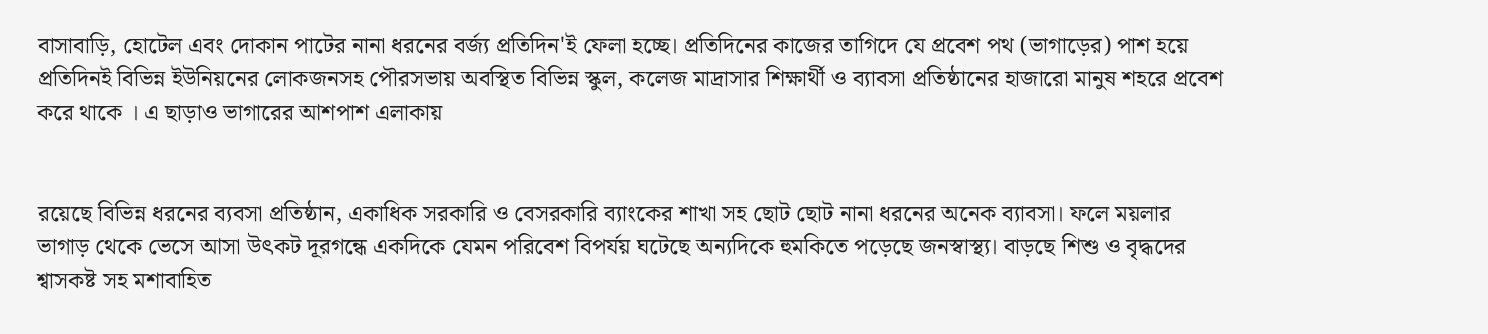বাসাবাড়ি, হোটেল এবং দোকান পাটের নানা ধরনের বর্জ্য প্রতিদিন'ই ফেলা হচ্ছে। প্রতিদিনের কাজের তাগিদে যে প্রবেশ পথ (ভাগাড়ের) পাশ হয়ে প্রতিদিনই বিভিন্ন ইউনিয়নের লোকজনসহ পৌরসভায় অবস্থিত বিভিন্ন স্কুল, কলেজ মাদ্রাসার শিক্ষার্থী ও ব্যাবসা প্রতিষ্ঠানের হাজারো মানুষ শহরে প্রবেশ করে থাকে । এ ছাড়াও ভাগারের আশপাশ এলাকায়


রয়েছে বিভিন্ন ধরনের ব্যবসা প্রতিষ্ঠান, একাধিক সরকারি ও বেসরকারি ব্যাংকের শাখা সহ ছোট ছোট নানা ধরনের অনেক ব্যাবসা। ফলে ময়লার ভাগাড় থেকে ভেসে আসা উৎকট দূরগন্ধে একদিকে যেমন পরিবেশ বিপর্যয় ঘটেছে অন্যদিকে হুমকিতে পড়েছে জনস্বাস্থ্য। বাড়ছে শিশু ও বৃদ্ধদের শ্বাসকষ্ট সহ মশাবাহিত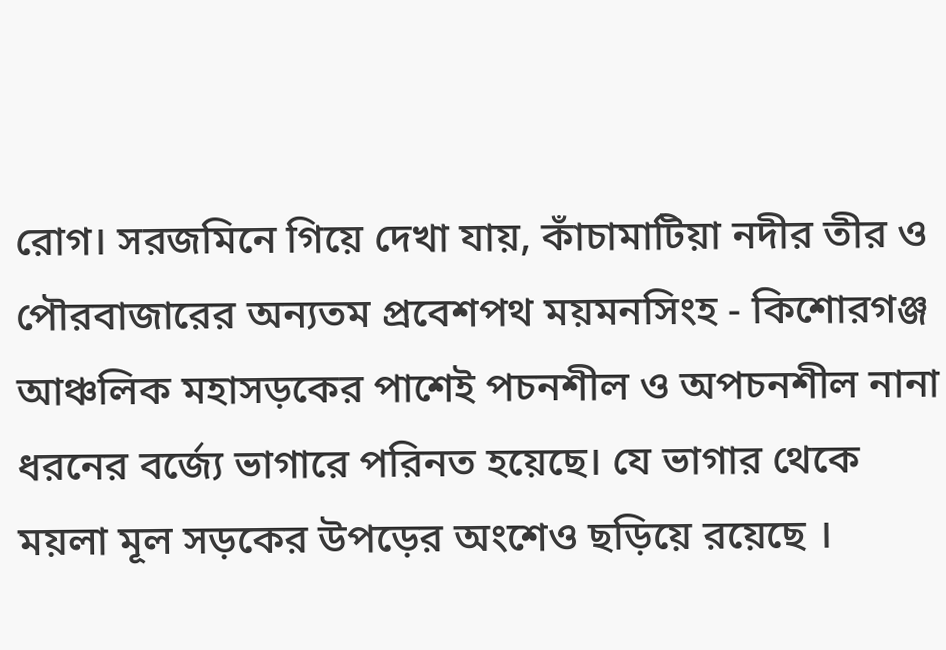রোগ। সরজমিনে গিয়ে দেখা যায়, কাঁচামাটিয়া নদীর তীর ও পৌরবাজারের অন্যতম প্রবেশপথ ময়মনসিংহ - কিশোরগঞ্জ আঞ্চলিক মহাসড়কের পাশেই পচনশীল ও অপচনশীল নানা ধরনের বর্জ্যে ভাগারে পরিনত হয়েছে। যে ভাগার থেকে ময়লা মূল সড়কের উপড়ের অংশেও ছড়িয়ে রয়েছে ।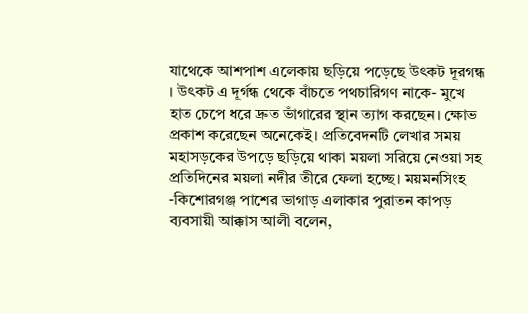যাথেকে আশপাশ এলেকায় ছড়িয়ে পড়েছে উৎকট দূরগন্ধ । উৎকট এ দূর্গন্ধ থেকে বাঁচতে পথচারিগণ নাকে- মুখে হাত চেপে ধরে দ্রুত ভাঁগারের স্থান ত্যাগ করছেন। ক্ষোভ প্রকাশ করেছেন অনেকেই। প্রতিবেদনটি লেখার সময় মহাসড়কের উপড়ে ছড়িয়ে থাকা ময়লা সরিয়ে নেওয়া সহ প্রতিদিনের ময়লা নদীর তীরে ফেলা হচ্ছে। ময়মনসিংহ -কিশোরগঞ্জ পাশের ভাগাড় এলাকার পুরাতন কাপড় ব্যবসায়ী আক্কাস আলী বলেন,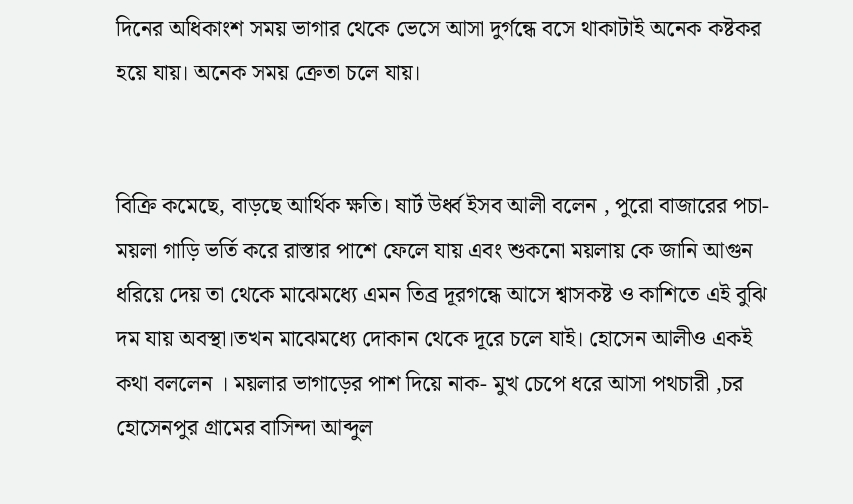দিনের অধিকাংশ সময় ভাগার থেকে ভেসে আসা দুর্গন্ধে বসে থাকাটাই অনেক কষ্টকর হয়ে যায়। অনেক সময় ক্রেতা চলে যায়।


বিক্রি কমেছে, বাড়ছে আর্থিক ক্ষতি। ষার্ট উর্ধ্ব ইসব আলী বলেন , পুরো বাজারের পচা-ময়লা গাড়ি ভর্তি করে রাস্তার পাশে ফেলে যায় এবং শুকনো ময়লায় কে জানি আগুন ধরিয়ে দেয় তা থেকে মাঝেমধ্যে এমন তিব্র দূরগন্ধে আসে শ্বাসকষ্ট ও কাশিতে এই বুঝি দম যায় অবস্থা।তখন মাঝেমধ্যে দোকান থেকে দূরে চলে যাই। হোসেন আলীও একই কথা বললেন । ময়লার ভাগাড়ের পাশ দিয়ে নাক- মুখ চেপে ধরে আসা পথচারী ,চর হোসেনপুর গ্রামের বাসিন্দা আব্দুল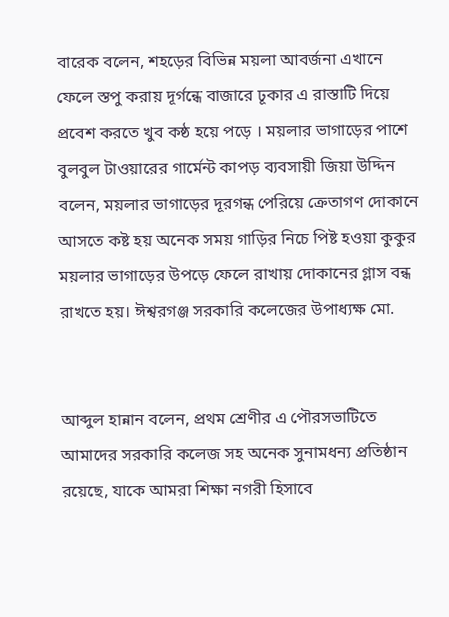বারেক বলেন, শহড়ের বিভিন্ন ময়লা আবর্জনা এখানে ফেলে স্তপু করায় দূর্গন্ধে বাজারে ঢূকার এ রাস্তাটি দিয়ে প্রবেশ করতে খুব কষ্ঠ হয়ে পড়ে । ময়লার ভাগাড়ের পাশে বুলবুল টাওয়ারের গার্মেন্ট কাপড় ব্যবসায়ী জিয়া উদ্দিন বলেন, ময়লার ভাগাড়ের দূরগন্ধ পেরিয়ে ক্রেতাগণ দোকানে আসতে কষ্ট হয় অনেক সময় গাড়ির নিচে পিষ্ট হওয়া কুকুর ময়লার ভাগাড়ের উপড়ে ফেলে রাখায় দোকানের গ্লাস বন্ধ রাখতে হয়। ঈশ্বরগঞ্জ সরকারি কলেজের উপাধ্যক্ষ মো.


আব্দুল হান্নান বলেন, প্রথম শ্রেণীর এ পৌরসভাটিতে আমাদের সরকারি কলেজ সহ অনেক সুনামধন্য প্রতিষ্ঠান রয়েছে, যাকে আমরা শিক্ষা নগরী হিসাবে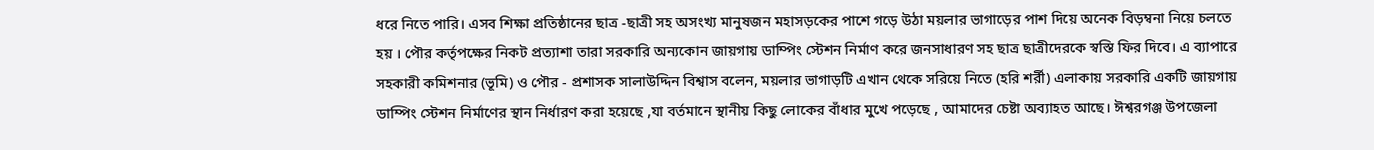ধরে নিতে পারি। এসব শিক্ষা প্রতিষ্ঠানের ছাত্র -ছাত্রী সহ অসংখ্য মানুষজন মহাসড়কের পাশে গড়ে উঠা ময়লার ভাগাড়ের পাশ দিয়ে অনেক বিড়ম্বনা নিয়ে চলতে হয় । পৌর কর্তৃপক্ষের নিকট প্রত্যাশা তারা সরকারি অন্যকোন জায়গায় ডাম্পিং স্টেশন নির্মাণ করে জনসাধারণ সহ ছাত্র ছাত্রীদেরকে স্বস্তি ফির দিবে। এ ব্যাপারে সহকারী কমিশনার (ভূমি) ও পৌর - প্রশাসক সালাউদ্দিন বিশ্বাস বলেন, ময়লার ভাগাড়টি এখান থেকে সরিয়ে নিতে (হরি শর্রী) এলাকায় সরকারি একটি জায়গায় ডাম্পিং স্টেশন নির্মাণের স্থান নির্ধারণ করা হয়েছে ,যা বর্তমানে স্থানীয় কিছু লোকের বাঁধার মুখে পড়েছে , আমাদের চেষ্টা অব্যাহত আছে। ঈশ্বরগঞ্জ উপজেলা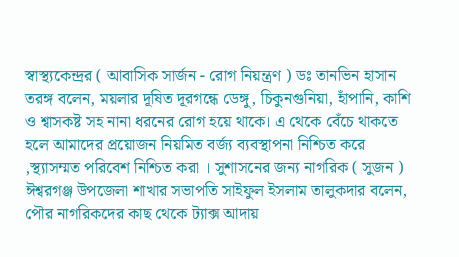স্বাস্থ্যকেন্দ্রর ( আবাসিক সার্জন - রোগ নিয়ন্ত্রণ ) ডঃ তানভিন হাসান তরঙ্গ বলেন, ময়লার দূষিত দূরগন্ধে ডেঙ্গু, চিকুনগুনিয়া, হাঁপানি, কাশি ও শ্বাসকষ্ট সহ নানা ধরনের রোগ হয়ে থাকে। এ থেকে বেঁচে থাকতে হলে আমাদের প্রয়োজন নিয়মিত বর্জ্য ব্যবস্থাপনা নিশ্চিত করে ,স্থ্যাসম্মত পরিবেশ নিশ্চিত করা । সুশাসনের জন্য নাগরিক ( সুজন ) ঈশ্বরগঞ্জ উপজেলা শাখার সভাপতি সাইফুল ইসলাম তালুকদার বলেন, পৌর নাগরিকদের কাছ থেকে ট্যাক্স আদায়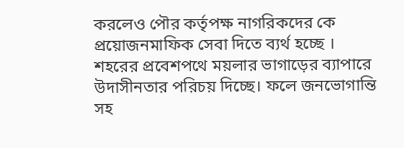করলেও পৌর কর্তৃপক্ষ নাগরিকদের কে প্রয়োজনমাফিক সেবা দিতে ব্যর্থ হচ্ছে । শহরের প্রবেশপথে ময়লার ভাগাড়ের ব্যাপারে উদাসীনতার পরিচয় দিচ্ছে। ফলে জনভোগান্তি সহ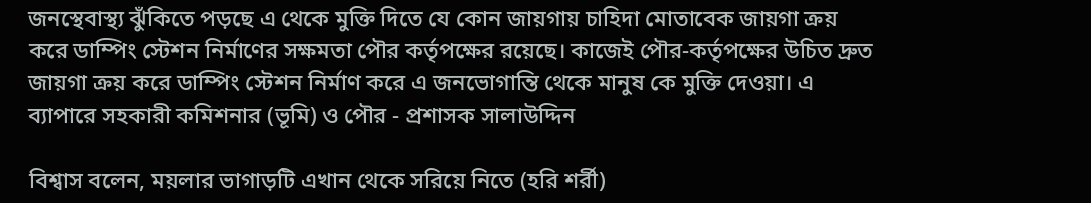জনস্থেবাস্থ্য ঝুঁকিতে পড়ছে এ থেকে মুক্তি দিতে যে কোন জায়গায় চাহিদা মোতাবেক জায়গা ক্রয় করে ডাম্পিং স্টেশন নির্মাণের সক্ষমতা পৌর কর্তৃপক্ষের রয়েছে। কাজেই পৌর-কর্তৃপক্ষের উচিত দ্রুত জায়গা ক্রয় করে ডাম্পিং স্টেশন নির্মাণ করে এ জনভোগান্তি থেকে মানুষ কে মুক্তি দেওয়া। এ ব্যাপারে সহকারী কমিশনার (ভূমি) ও পৌর - প্রশাসক সালাউদ্দিন

বিশ্বাস বলেন, ময়লার ভাগাড়টি এখান থেকে সরিয়ে নিতে (হরি শর্রী)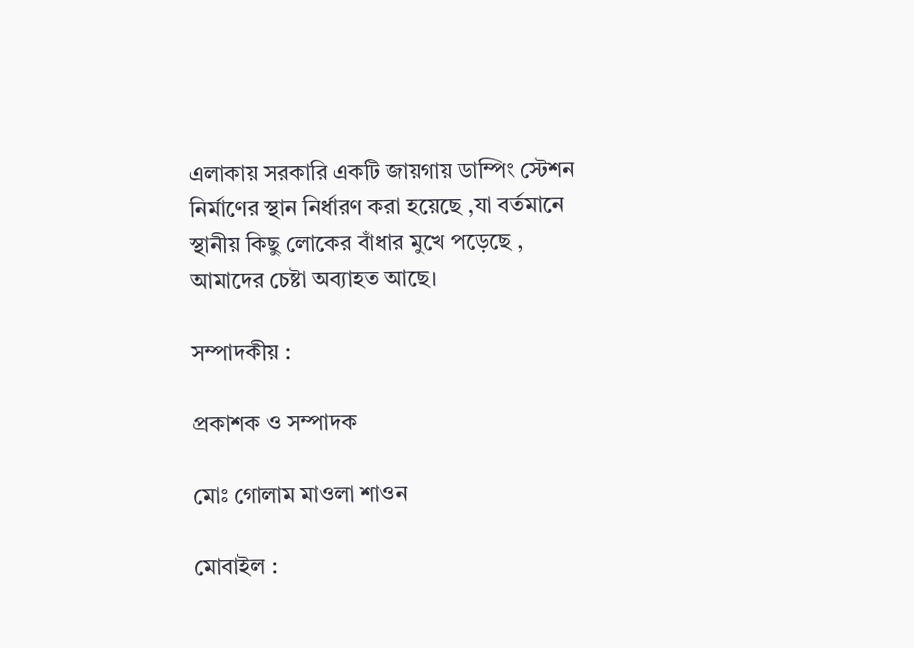এলাকায় সরকারি একটি জায়গায় ডাম্পিং স্টেশন নির্মাণের স্থান নির্ধারণ করা হয়েছে ,যা বর্তমানে স্থানীয় কিছু লোকের বাঁধার মুখে পড়েছে , আমাদের চেষ্টা অব্যাহত আছে।

সম্পাদকীয় :

প্রকাশক ও সম্পাদক

মোঃ গোলাম মাওলা শাওন

মোবাইল :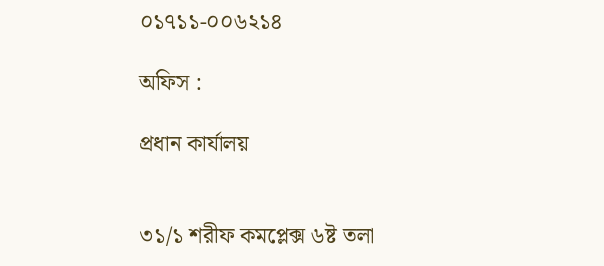০১৭১১-০০৬২১৪

অফিস :

প্রধান কার্যালয়


৩১/১ শরীফ কমপ্লেক্স ৬ষ্ট তলা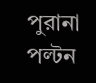পুরানা পল্টন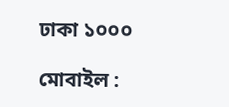ঢাকা ১০০০

মোবাইল :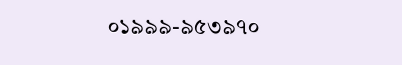০১৯৯৯-৯৫৩৯৭০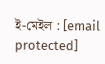ই-মেইল : [email protected]